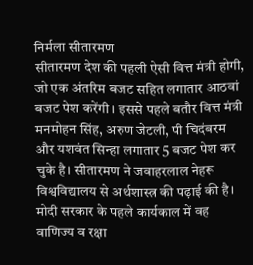निर्मला सीतारमण
सीतारमण देश की पहली ऐसी वित्त मंत्री होगी, जो एक अंतरिम बजट सहित लगातार आठवां बजट पेश करेंगी। इससे पहले बतौर वित्त मंत्री मनमोहन सिंह, अरुण जेटली, पी चिदंबरम और यशवंत सिन्हा लगातार 5 बजट पेश कर चुके है। सीतारमण ने जवाहरलाल नेहरू विश्वविद्यालय से अर्थशास्त्र की पढ़ाई की है। मोदी सरकार के पहले कार्यकाल में वह वाणिज्य व रक्षा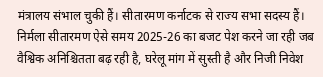मंत्रालय संभाल चुकी हैं। सीतारमण कर्नाटक से राज्य सभा सदस्य हैं। निर्मला सीतारमण ऐसे समय 2025-26 का बजट पेश करने जा रही जब वैश्विक अनिश्चितता बढ़ रही है, घरेलू मांग में सुस्ती है और निजी निवेश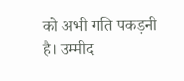को अभी गति पकड़नी है। उम्मीद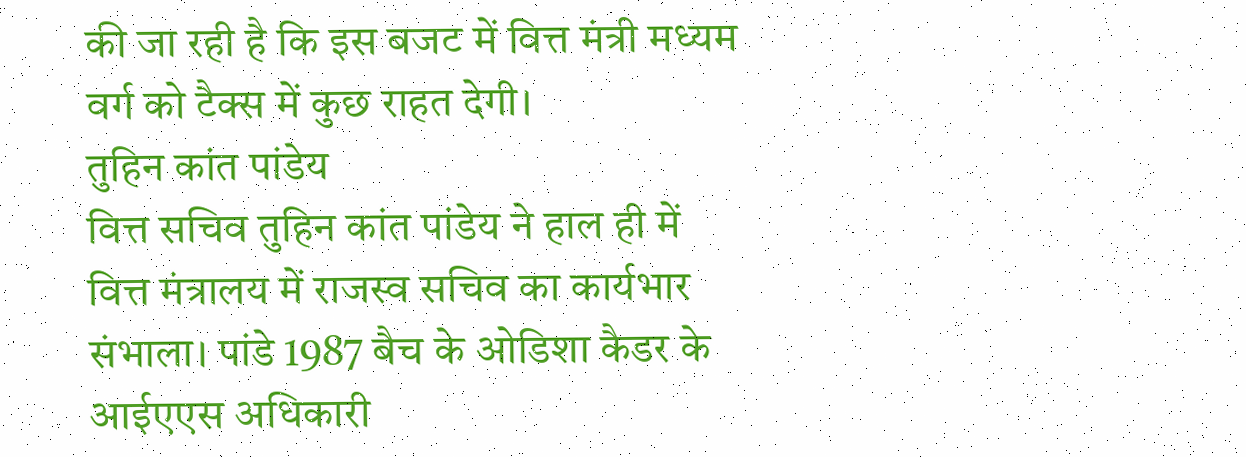की जा रही है कि इस बजट में वित्त मंत्री मध्यम वर्ग को टैक्स में कुछ राहत देगी।
तुहिन कांत पांडेय
वित्त सचिव तुहिन कांत पांडेय ने हाल ही में वित्त मंत्रालय में राजस्व सचिव का कार्यभार संभाला। पांडे 1987 बैच के ओडिशा कैडर के आईएएस अधिकारी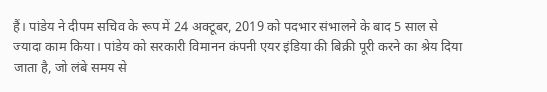हैं। पांडेय ने दीपम सचिव के रूप में 24 अक्टूबर, 2019 को पदभार संभालने के बाद 5 साल से ज्यादा काम किया। पांडेय को सरकारी विमानन कंपनी एयर इंडिया की बिक्री पूरी करने का श्रेय दिया जाता है, जो लंबे समय से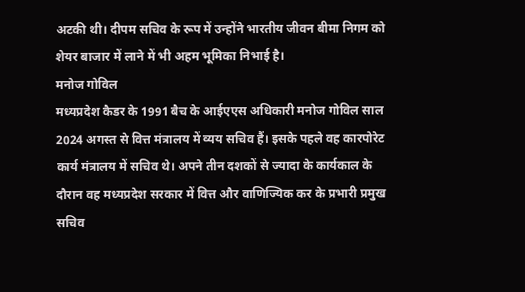अटकी थी। दीपम सचिव के रूप में उन्होंने भारतीय जीवन बीमा निगम को शेयर बाजार में लाने में भी अहम भूमिका निभाई है।
मनोज गोविल
मध्यप्रदेश कैडर के 1991 बैच के आईएएस अधिकारी मनोज गोविल साल 2024 अगस्त से वित्त मंत्रालय में व्यय सचिव हैं। इसके पहले वह कारपोरेट कार्य मंत्रालय में सचिव थे। अपने तीन दशकों से ज्यादा के कार्यकाल के दौरान वह मध्यप्रदेश सरकार में वित्त और वाणिज्यिक कर के प्रभारी प्रमुख सचिव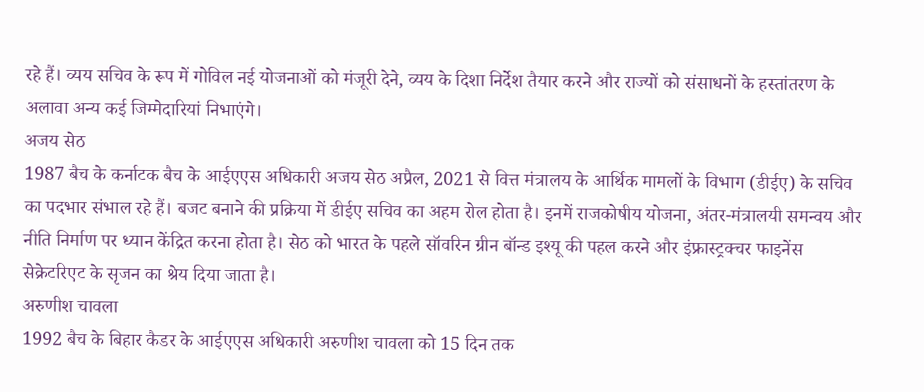रहे हैं। व्यय सचिव के रूप में गोविल नई योजनाओं को मंजूरी देने, व्यय के दिशा निर्देश तैयार करने और राज्यों को संसाधनों के हस्तांतरण के अलावा अन्य कई जिम्मेदारियां निभाएंगे।
अजय सेठ
1987 बैच के कर्नाटक बैच के आईएएस अधिकारी अजय सेठ अप्रैल, 2021 से वित्त मंत्रालय के आर्थिक मामलों के विभाग (डीईए) के सचिव का पदभार संभाल रहे हैं। बजट बनाने की प्रक्रिया में डीईए सचिव का अहम रोल होता है। इनमें राजकोषीय योजना, अंतर-मंत्रालयी समन्वय और नीति निर्माण पर ध्यान केंद्रित करना होता है। सेठ को भारत के पहले सॉवरिन ग्रीन बॉन्ड इश्यू की पहल करने और इंफ्रास्ट्रक्चर फाइनेंस सेक्रेटरिएट के सृजन का श्रेय दिया जाता है।
अरुणीश चावला
1992 बैच के बिहार कैडर के आईएएस अधिकारी अरुणीश चावला को 15 दिन तक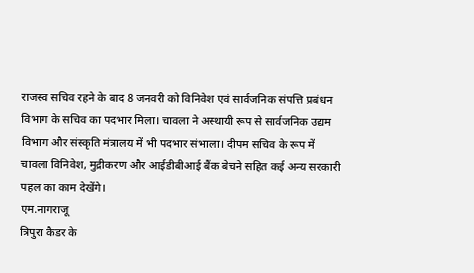राजस्व सचिव रहने के बाद 8 जनवरी को विनिवेश एवं सार्वजनिक संपत्ति प्रबंधन विभाग के सचिव का पदभार मिला। चावला ने अस्थायी रूप से सार्वजनिक उद्यम विभाग और संस्कृति मंत्रालय में भी पदभार संभाला। दीपम सचिव के रूप में चावला विनिवेश, मुद्रीकरण और आईडीबीआई बैंक बेचने सहित कई अन्य सरकारी पहल का काम देखेंगे।
एम.नागराजू
त्रिपुरा कैडर के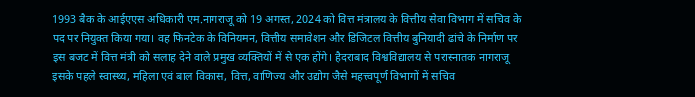1993 बैक के आईएएस अधिकारी एम.नागराजू को 19 अगस्त, 2024 को वित्त मंत्रालय के वित्तीय सेवा विभाग में सचिव के पद पर नियुक्त किया गया। वह फिनटेक के विनियमन, वित्तीय समावेशन और डिजिटल वित्तीय बुनियादी ढांचे के निर्माण पर इस बजट में वित्त मंत्री को सलाह देने वाले प्रमुख व्यक्तियों में से एक होंगे। हैदराबाद विश्वविद्यालय से परास्नातक नागराजू इसके पहले स्वास्थ्य, महिला एवं बाल विकास, वित्त, वाणिज्य और उद्योग जैसे महत्त्वपूर्ण विभागों में सचिव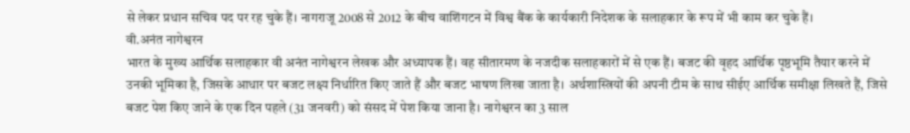से लेकर प्रधान सचिव पद पर रह चुके हैं। नागराजू 2008 से 2012 के बीच वाशिंगटन में विश्व बैंक के कार्यकारी निदेशक के सलाहकार के रूप में भी काम कर चुके हैं।
वी.अनंत नागेश्वरन
भारत के मुख्य आर्थिक सलाहकार वी अनंत नागेश्वरन लेखक और अध्यापक हैं। वह सीतारमण के नजदीक सलाहकारों में से एक हैं। बजट की वृहद आर्थिक पृष्ठभूमि तैयार करने में उनकी भूमिका है, जिसके आधार पर बजट लक्ष्य निर्धारित किए जाते हैं और बजट भाषण लिखा जाता है। अर्थशास्त्रियों की अपनी टीम के साथ सीईए आर्थिक समीक्षा लिखते हैं, जिसे बजट पेश किए जाने के एक दिन पहले (31 जनवरी) को संसद में पेश किया जाना है। नागेश्वरन का 3 साल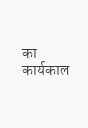का कार्यकाल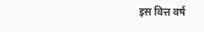इस वित्त वर्ष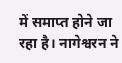में समाप्त होने जा रहा है। नागेश्वरन ने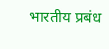भारतीय प्रबंध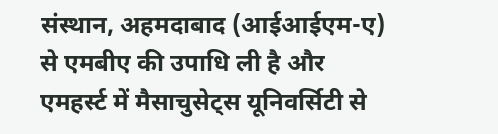संस्थान, अहमदाबाद (आईआईएम-ए) से एमबीए की उपाधि ली है और एमहर्स्ट में मैसाचुसेट्स यूनिवर्सिटी से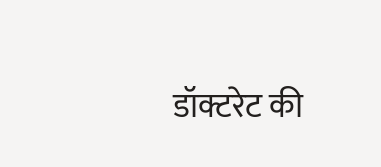डॉक्टरेट की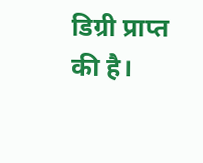डिग्री प्राप्त की है।